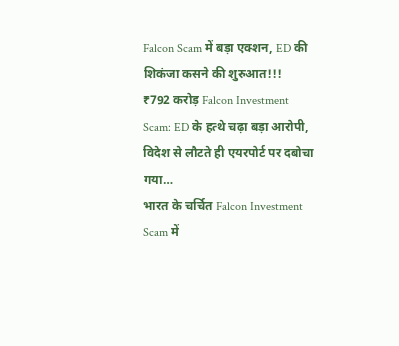Falcon Scam में बड़ा एक्शन, ED की शिकंजा कसने की शुरुआत!!!
₹792 करोड़ Falcon Investment Scam: ED के हत्थे चढ़ा बड़ा आरोपी, विदेश से लौटते ही एयरपोर्ट पर दबोचा गया…
भारत के चर्चित Falcon Investment Scam में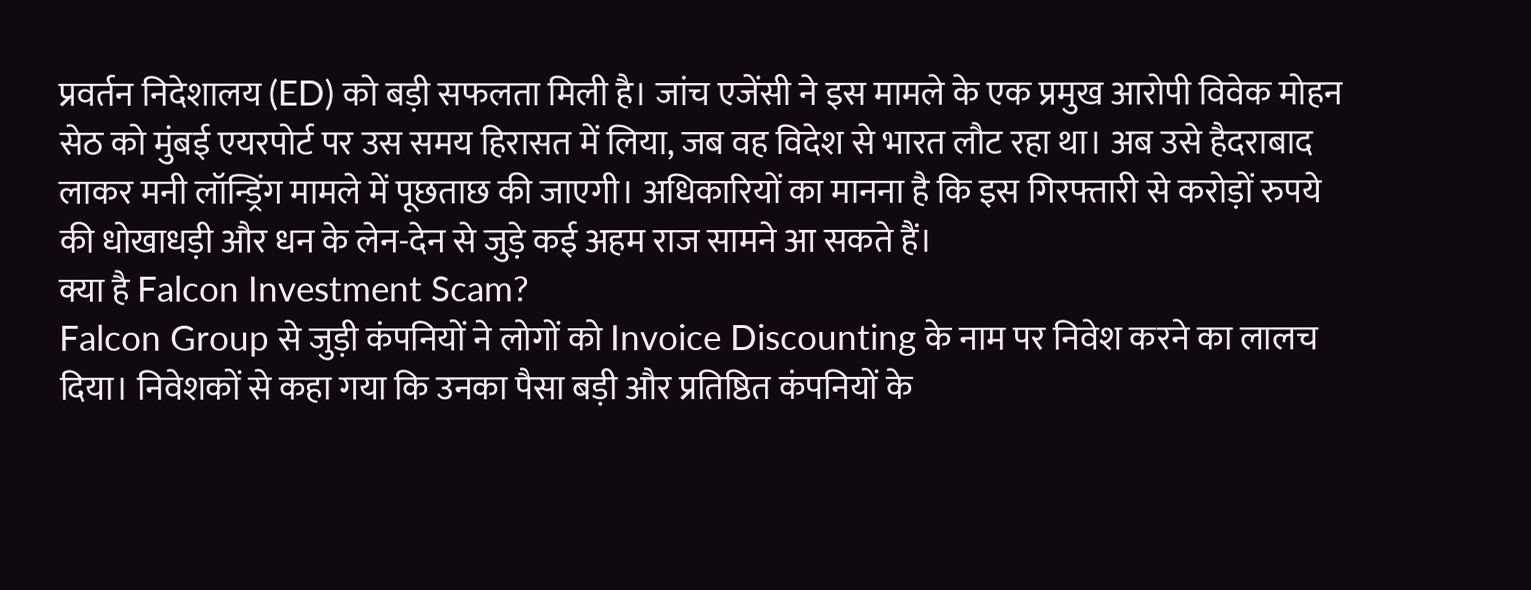प्रवर्तन निदेशालय (ED) को बड़ी सफलता मिली है। जांच एजेंसी ने इस मामले के एक प्रमुख आरोपी विवेक मोहन सेठ को मुंबई एयरपोर्ट पर उस समय हिरासत में लिया, जब वह विदेश से भारत लौट रहा था। अब उसे हैदराबाद लाकर मनी लॉन्ड्रिंग मामले में पूछताछ की जाएगी। अधिकारियों का मानना है कि इस गिरफ्तारी से करोड़ों रुपये की धोखाधड़ी और धन के लेन-देन से जुड़े कई अहम राज सामने आ सकते हैं।
क्या है Falcon Investment Scam?
Falcon Group से जुड़ी कंपनियों ने लोगों को Invoice Discounting के नाम पर निवेश करने का लालच दिया। निवेशकों से कहा गया कि उनका पैसा बड़ी और प्रतिष्ठित कंपनियों के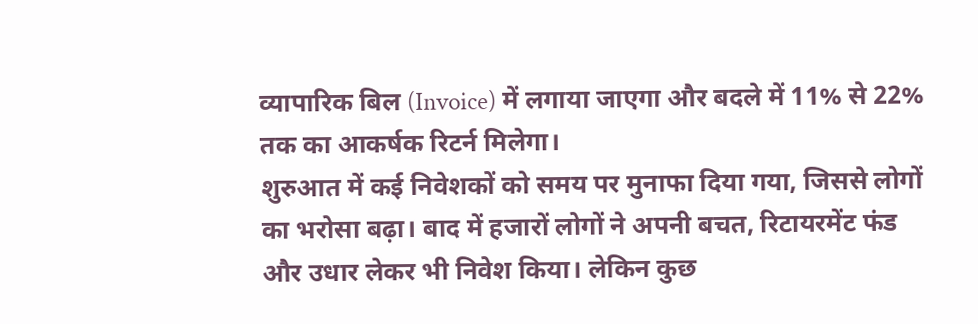व्यापारिक बिल (Invoice) में लगाया जाएगा और बदले में 11% से 22% तक का आकर्षक रिटर्न मिलेगा।
शुरुआत में कई निवेशकों को समय पर मुनाफा दिया गया, जिससे लोगों का भरोसा बढ़ा। बाद में हजारों लोगों ने अपनी बचत, रिटायरमेंट फंड और उधार लेकर भी निवेश किया। लेकिन कुछ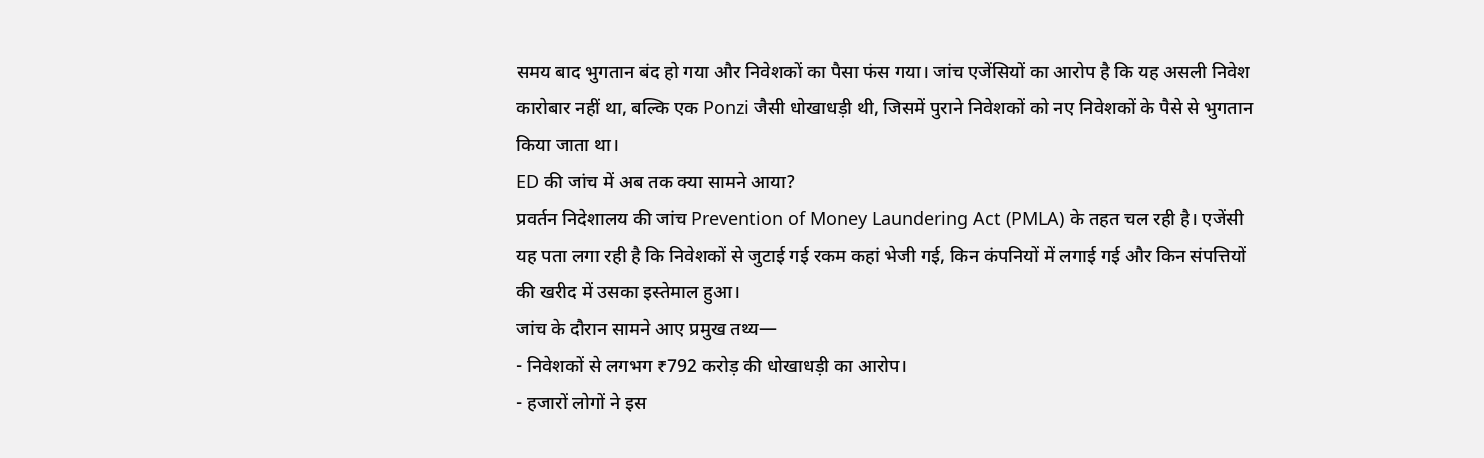समय बाद भुगतान बंद हो गया और निवेशकों का पैसा फंस गया। जांच एजेंसियों का आरोप है कि यह असली निवेश कारोबार नहीं था, बल्कि एक Ponzi जैसी धोखाधड़ी थी, जिसमें पुराने निवेशकों को नए निवेशकों के पैसे से भुगतान किया जाता था।
ED की जांच में अब तक क्या सामने आया?
प्रवर्तन निदेशालय की जांच Prevention of Money Laundering Act (PMLA) के तहत चल रही है। एजेंसी यह पता लगा रही है कि निवेशकों से जुटाई गई रकम कहां भेजी गई, किन कंपनियों में लगाई गई और किन संपत्तियों की खरीद में उसका इस्तेमाल हुआ।
जांच के दौरान सामने आए प्रमुख तथ्य—
- निवेशकों से लगभग ₹792 करोड़ की धोखाधड़ी का आरोप।
- हजारों लोगों ने इस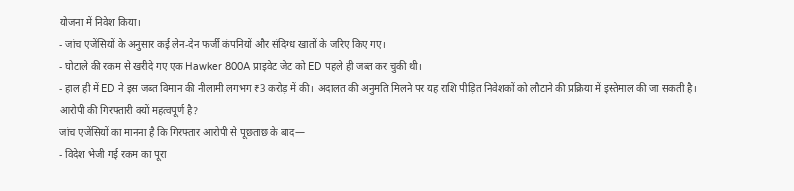योजना में निवेश किया।
- जांच एजेंसियों के अनुसार कई लेन-देन फर्जी कंपनियों और संदिग्ध खातों के जरिए किए गए।
- घोटाले की रकम से खरीदे गए एक Hawker 800A प्राइवेट जेट को ED पहले ही जब्त कर चुकी थी।
- हाल ही में ED ने इस जब्त विमान की नीलामी लगभग ₹3 करोड़ में की। अदालत की अनुमति मिलने पर यह राशि पीड़ित निवेशकों को लौटाने की प्रक्रिया में इस्तेमाल की जा सकती है।
आरोपी की गिरफ्तारी क्यों महत्वपूर्ण है?
जांच एजेंसियों का मानना है कि गिरफ्तार आरोपी से पूछताछ के बाद—
- विदेश भेजी गई रकम का पूरा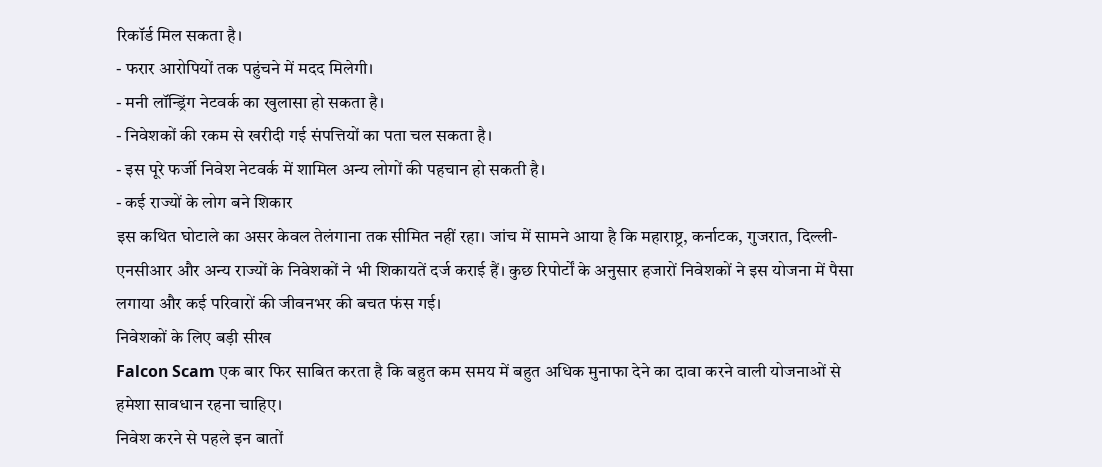रिकॉर्ड मिल सकता है।
- फरार आरोपियों तक पहुंचने में मदद मिलेगी।
- मनी लॉन्ड्रिंग नेटवर्क का खुलासा हो सकता है।
- निवेशकों की रकम से खरीदी गई संपत्तियों का पता चल सकता है।
- इस पूरे फर्जी निवेश नेटवर्क में शामिल अन्य लोगों की पहचान हो सकती है।
- कई राज्यों के लोग बने शिकार
इस कथित घोटाले का असर केवल तेलंगाना तक सीमित नहीं रहा। जांच में सामने आया है कि महाराष्ट्र, कर्नाटक, गुजरात, दिल्ली-एनसीआर और अन्य राज्यों के निवेशकों ने भी शिकायतें दर्ज कराई हैं। कुछ रिपोर्टों के अनुसार हजारों निवेशकों ने इस योजना में पैसा लगाया और कई परिवारों की जीवनभर की बचत फंस गई।
निवेशकों के लिए बड़ी सीख
Falcon Scam एक बार फिर साबित करता है कि बहुत कम समय में बहुत अधिक मुनाफा देने का दावा करने वाली योजनाओं से हमेशा सावधान रहना चाहिए।
निवेश करने से पहले इन बातों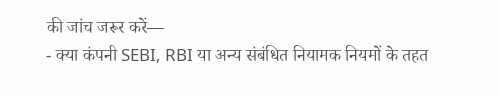की जांच जरूर करें—
- क्या कंपनी SEBI, RBI या अन्य संबंधित नियामक नियमों के तहत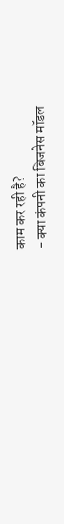काम कर रही है?
- क्या कंपनी का बिजनेस मॉडल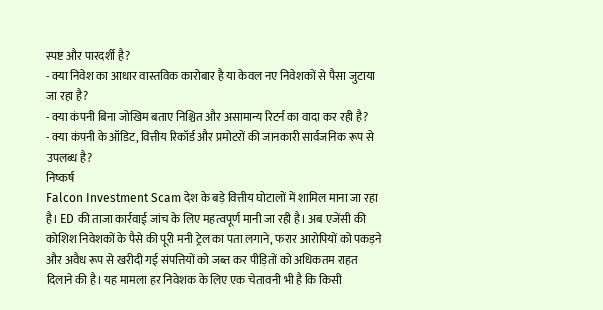स्पष्ट और पारदर्शी है?
- क्या निवेश का आधार वास्तविक कारोबार है या केवल नए निवेशकों से पैसा जुटाया जा रहा है?
- क्या कंपनी बिना जोखिम बताए निश्चित और असामान्य रिटर्न का वादा कर रही है?
- क्या कंपनी के ऑडिट, वित्तीय रिकॉर्ड और प्रमोटरों की जानकारी सार्वजनिक रूप से उपलब्ध है?
निष्कर्ष
Falcon Investment Scam देश के बड़े वित्तीय घोटालों में शामिल माना जा रहा है। ED की ताजा कार्रवाई जांच के लिए महत्वपूर्ण मानी जा रही है। अब एजेंसी की कोशिश निवेशकों के पैसे की पूरी मनी ट्रेल का पता लगाने, फरार आरोपियों को पकड़ने और अवैध रूप से खरीदी गई संपत्तियों को जब्त कर पीड़ितों को अधिकतम राहत दिलाने की है। यह मामला हर निवेशक के लिए एक चेतावनी भी है कि किसी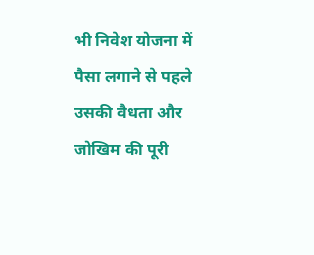भी निवेश योजना में पैसा लगाने से पहले उसकी वैधता और जोखिम की पूरी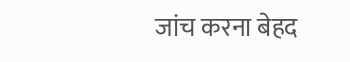जांच करना बेहद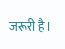जरूरी है।